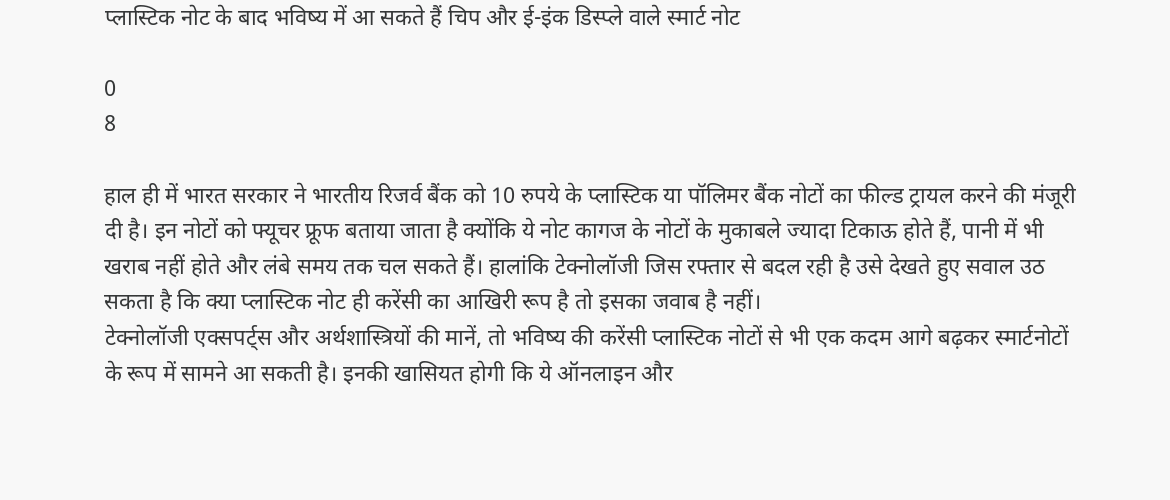प्लास्टिक नोट के बाद भविष्य में आ सकते हैं चिप और ई-इंक डिस्प्ले वाले स्मार्ट नोट

0
8

हाल ही में भारत सरकार ने भारतीय रिजर्व बैंक को 10 रुपये के प्लास्टिक या पॉलिमर बैंक नोटों का फील्ड ट्रायल करने की मंजूरी दी है। इन नोटों को फ्यूचर फ्रूफ बताया जाता है क्योंकि ये नोट कागज के नोटों के मुकाबले ज्यादा टिकाऊ होते हैं, पानी में भी खराब नहीं होते और लंबे समय तक चल सकते हैं। हालांकि टेक्नोलॉजी जिस रफ्तार से बदल रही है उसे देखते हुए सवाल उठ सकता है कि क्या प्लास्टिक नोट ही करेंसी का आखिरी रूप है तो इसका जवाब है नहीं।
टेक्नोलॉजी एक्सपर्ट्स और अर्थशास्त्रियों की मानें, तो भविष्य की करेंसी प्लास्टिक नोटों से भी एक कदम आगे बढ़कर स्मार्टनोटों के रूप में सामने आ सकती है। इनकी खासियत होगी कि ये ऑनलाइन और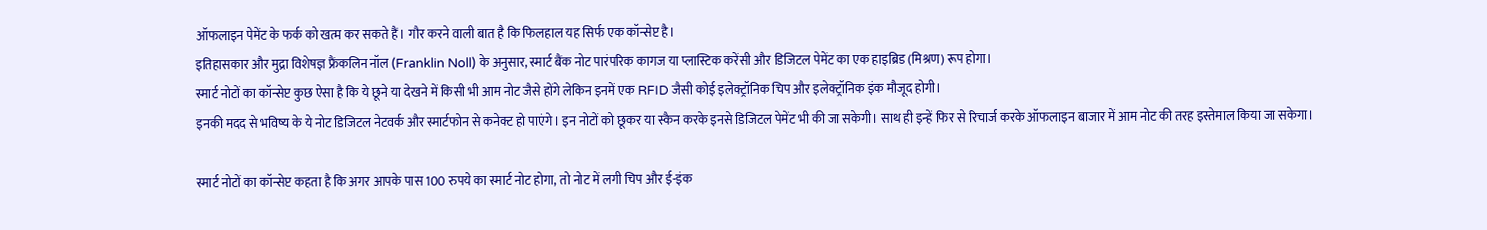ऑफलाइन पेमेंट के फर्क को खत्म कर सकते हैं। गौर करने वाली बात है कि फिलहाल यह सिर्फ एक कॉन्सेप्ट है।
इतिहासकार और मुद्रा विशेषज्ञ फ्रैंकलिन नॉल (Franklin Noll) के अनुसार, स्मार्ट बैंक नोट पारंपरिक कागज या प्लास्टिक करेंसी और डिजिटल पेमेंट का एक हाइब्रिड (मिश्रण) रूप होगा।
स्मार्ट नोटों का कॉन्सेप्ट कुछ ऐसा है कि ये छूने या देखने में किसी भी आम नोट जैसे होंगे लेकिन इनमें एक RFID जैसी कोई इलेक्ट्रॉनिक चिप और इलेक्ट्रॉनिक इंक मौजूद होगी।
इनकी मदद से भविष्य के ये नोट डिजिटल नेटवर्क और स्मार्टफोन से कनेक्ट हो पाएंगे। इन नोटों को छूकर या स्कैन करके इनसे डिजिटल पेमेंट भी की जा सकेगी। साथ ही इन्हें फिर से रिचार्ज करके ऑफलाइन बाजार में आम नोट की तरह इस्तेमाल किया जा सकेगा।

स्मार्ट नोटों का कॉन्सेप्ट कहता है कि अगर आपके पास 100 रुपये का स्मार्ट नोट होगा, तो नोट में लगी चिप और ई-इंक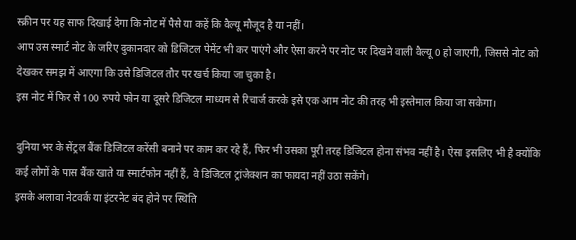स्क्रीन पर यह साफ दिखाई देगा कि नोट में पैसे या कहें कि वैल्यू मौजूद है या नहीं।
आप उस स्मार्ट नोट के जरिए दुकानदार को डिजिटल पेमेंट भी कर पाएंगे और ऐसा करने पर नोट पर दिखने वाली वैल्यू 0 हो जाएगी, जिससे नोट को देखकर समझ में आएगा कि उसे डिजिटल तौर पर खर्च किया जा चुका है।
इस नोट में फिर से 100 रुपये फोन या दूसरे डिजिटल माध्यम से रिचार्ज करके इसे एक आम नोट की तरह भी इस्तेमाल किया जा सकेगा।

दुनिया भर के सेंट्रल बैंक डिजिटल करेंसी बनाने पर काम कर रहे हैं, फिर भी उसका पूरी तरह डिजिटल होना संभव नहीं है। ऐसा इसलिए भी है क्योंकि कई लोगों के पास बैंक खाते या स्मार्टफोन नहीं हैं, वे डिजिटल ट्रांजेक्शन का फायदा नहीं उठा सकेंगे।
इसके अलावा नेटवर्क या इंटरनेट बंद होने पर स्थिति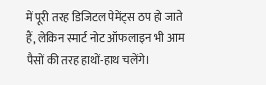में पूरी तरह डिजिटल पेमेंट्स ठप हो जाते हैं, लेकिन स्मार्ट नोट ऑफलाइन भी आम पैसों की तरह हाथों-हाथ चलेंगे।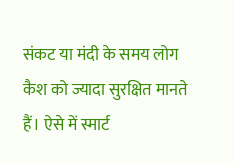संकट या मंदी के समय लोग कैश को ज्यादा सुरक्षित मानते हैं। ऐसे में स्मार्ट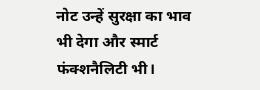नोट उन्हें सुरक्षा का भाव भी देगा और स्मार्ट फंक्शनैलिटी भी।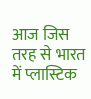आज जिस तरह से भारत में प्लास्टिक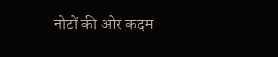नोटों की ओर कदम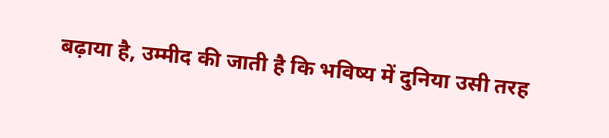बढ़ाया है, उम्मीद की जाती है कि भविष्य में दुनिया उसी तरह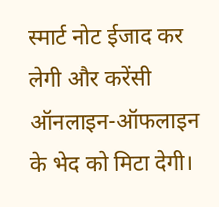स्मार्ट नोट ईजाद कर लेगी और करेंसी ऑनलाइन-ऑफलाइन के भेद को मिटा देगी।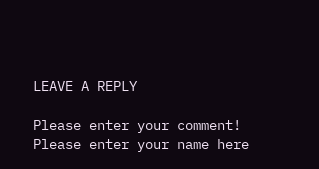LEAVE A REPLY

Please enter your comment!
Please enter your name here